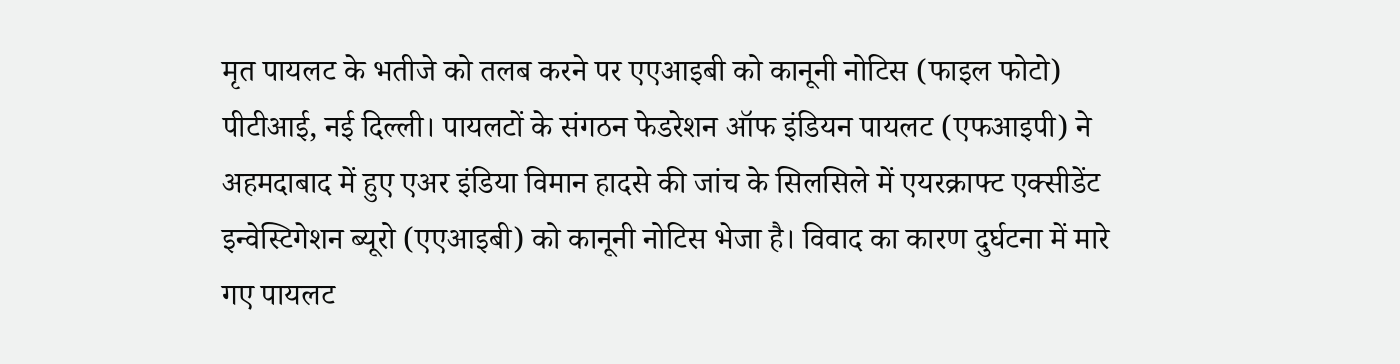मृत पायलट के भतीजे को तलब करने पर एएआइबी को कानूनी नोटिस (फाइल फोटो)
पीटीआई, नई दिल्ली। पायलटों के संगठन फेडरेशन ऑफ इंडियन पायलट (एफआइपी) ने अहमदाबाद में हुए एअर इंडिया विमान हादसे की जांच के सिलसिले में एयरक्राफ्ट एक्सीडेंट इन्वेस्टिगेशन ब्यूरो (एएआइबी) को कानूनी नोटिस भेजा है। विवाद का कारण दुर्घटना में मारे गए पायलट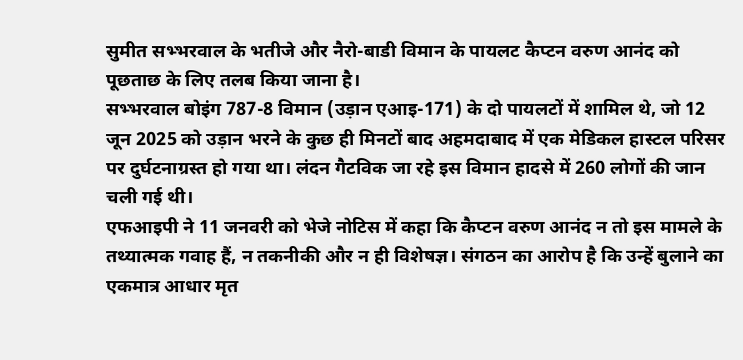सुमीत सभ्भरवाल के भतीजे और नैरो-बाडी विमान के पायलट कैप्टन वरुण आनंद को पूछताछ के लिए तलब किया जाना है।
सभ्भरवाल बोइंग 787-8 विमान (उड़ान एआइ-171) के दो पायलटों में शामिल थे, जो 12 जून 2025 को उड़ान भरने के कुछ ही मिनटों बाद अहमदाबाद में एक मेडिकल हास्टल परिसर पर दुर्घटनाग्रस्त हो गया था। लंदन गैटविक जा रहे इस विमान हादसे में 260 लोगों की जान चली गई थी।
एफआइपी ने 11 जनवरी को भेजे नोटिस में कहा कि कैप्टन वरुण आनंद न तो इस मामले के तथ्यात्मक गवाह हैं, न तकनीकी और न ही विशेषज्ञ। संगठन का आरोप है कि उन्हें बुलाने का एकमात्र आधार मृत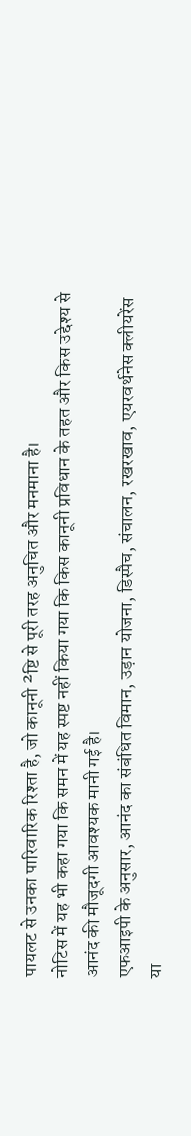पायलट से उनका पारिवारिक रिश्ता है, जो कानूनी ²ष्टि से पूरी तरह अनुचित और मनमाना है।
नोटिस में यह भी कहा गया कि समन में यह स्पष्ट नहीं किया गया कि किस कानूनी प्रविधान के तहत और किस उद्देश्य से आनंद की मौजूदगी आवश्यक मानी गई है।
एफआइपी के अनुसार, आनंद का संबंधित विमान, उड़ान योजना, डिस्पैच, संचालन, रखरखाव, एयरवर्थनेस क्लीयरेंस या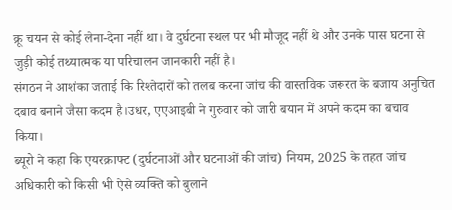क्रू चयन से कोई लेना-देना नहीं था। वे दुर्घटना स्थल पर भी मौजूद नहीं थे और उनके पास घटना से जुड़ी कोई तथ्यात्मक या परिचालन जानकारी नहीं है।
संगठन ने आशंका जताई कि रिश्तेदारों को तलब करना जांच की वास्तविक जरूरत के बजाय अनुचित दबाव बनाने जैसा कदम है।उधर, एएआइबी ने गुरुवार को जारी बयान में अपने कदम का बचाव किया।
ब्यूरो ने कहा कि एयरक्राफ्ट (दुर्घटनाओं और घटनाओं की जांच) नियम, 2025 के तहत जांच अधिकारी को किसी भी ऐसे व्यक्ति को बुलाने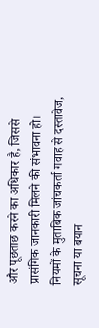और पूछताछ करने का अधिकार है, जिससे प्रासंगिक जानकारी मिलने की संभावना हो। नियमों के मुताबिक जांचकर्ता गवाह से दस्तावेज, सूचना या बयान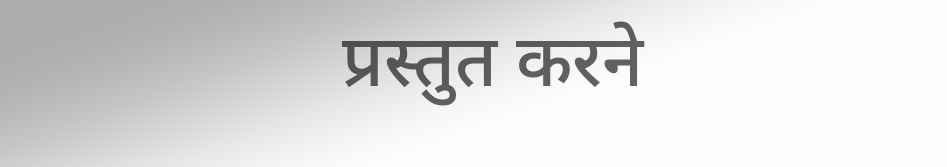प्रस्तुत करने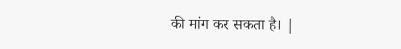की मांग कर सकता है। |